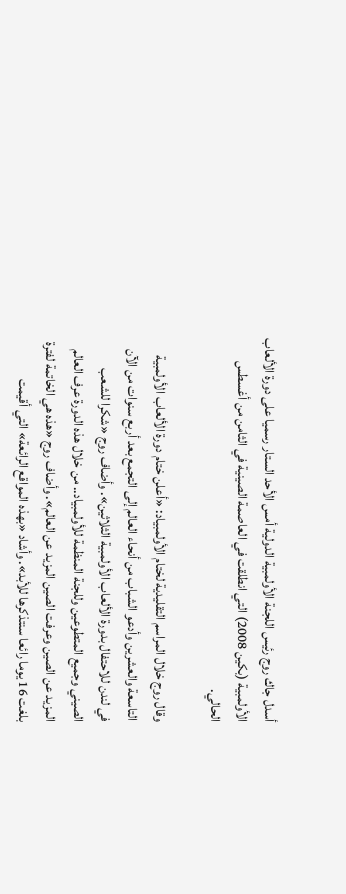أسدل جاك روج رئيس اللجنة الأولمبية الدولية أمس الأحد الستار رسميا على دورة الألعاب الأولمبية (بكين 2008) التي انطلقت في العاصمة الصينية في الثامن من أغسطس الحالي.

وقال روج خلال المراسم التقليدية لختام الأولمبياد: «أعلن ختام دورة الألعاب الأولمبية التاسعة والعشرين وأدعو الشباب من أنحاء العالم إلى التجمع بعد أربع سنوات من الآن في لندن للاحتفال بدورة الألعاب الأولمبية الثلاثين». وأضاف روج «شكرا للشعب الصيني وجميع المتطوعين وللجنة المنظمة للأولمبياد.. من خلال هذه الدورة عرف العالم المزيد عن الصين وعرفت الصين المزيد عن العالم». وأضاف روج «هذه هي الخاتمة لفترة بلغت 16 يوما رائعا سنتذكرها للأبد». وأشاد «بهذه المواقع الرائعة» التي أقيمت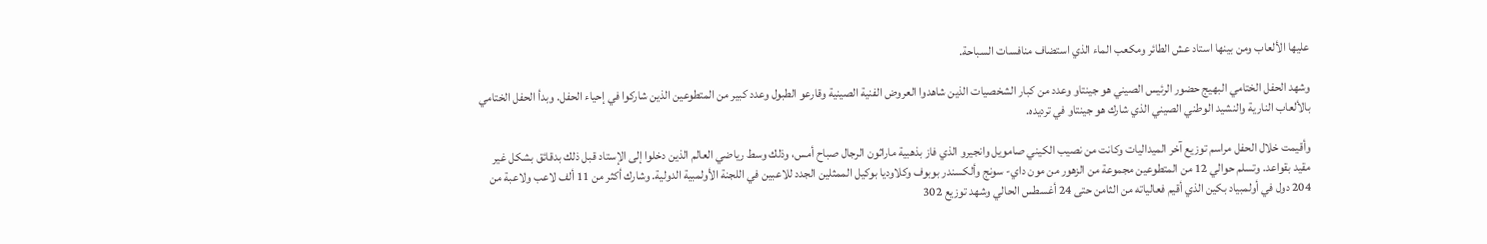عليها الألعاب ومن بينها استاد عش الطائر ومكعب الماء الذي استضاف منافسات السباحة.

وشهد الحفل الختامي البهيج حضور الرئيس الصيني هو جينتاو وعدد من كبار الشخصيات الذين شاهدوا العروض الفنية الصينية وقارعو الطبول وعدد كبير من المتطوعين الذين شاركوا في إحياء الحفل. وبدأ الحفل الختامي بالألعاب النارية والنشيد الوطني الصيني الذي شارك هو جينتاو في ترديده.

وأقيمت خلال الحفل مراسم توزيع آخر الميداليات وكانت من نصيب الكيني صامويل وانجيرو الذي فاز بذهبية ماراثون الرجال صباح أمس، وذلك وسط رياضي العالم الذين دخلوا إلى الإستاد قبل ذلك بدقائق بشكل غير مقيد بقواعد. وتسلم حوالي 12 من المتطوعين مجموعة من الزهور من مون داي- سونج وألكسندر بوبوف وكلاوديا بوكيل الممثلين الجدد للاعبين في اللجنة الأولمبية الدولية. وشارك أكثر من 11 ألف لاعب ولاعبة من 204 دول في أولمبياد بكين الذي أقيم فعالياته من الثامن حتى 24 أغسطس الحالي وشهد توزيع 302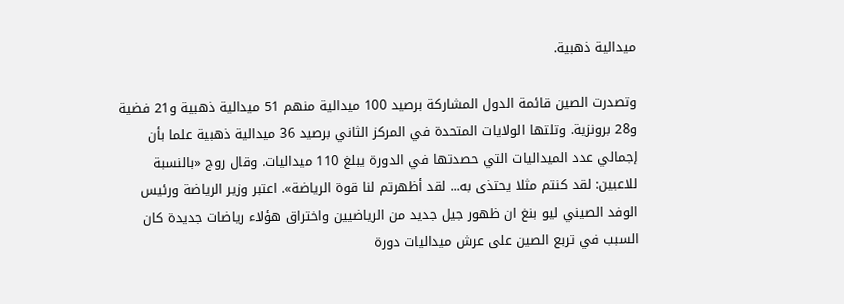ميدالية ذهبية.

وتصدرت الصين قائمة الدول المشاركة برصيد 100 ميدالية منهم 51 ميدالية ذهبية و21 فضية و28 برونزية. وتلتها الولايات المتحدة في المركز الثاني برصيد 36 ميدالية ذهبية علما بأن إجمالي عدد الميداليات التي حصدتها في الدورة يبلغ 110 ميداليات. وقال روج «بالنسبة للاعبين: لقد كنتم مثلا يحتذى به... لقد أظهرتم لنا قوة الرياضة». اعتبر وزير الرياضة ورئيس الوفد الصيني ليو بنغ ان ظهور جيل جديد من الرياضيين واختراق هؤلاء رياضات جديدة كان السبب في تربع الصين على عرش ميداليات دورة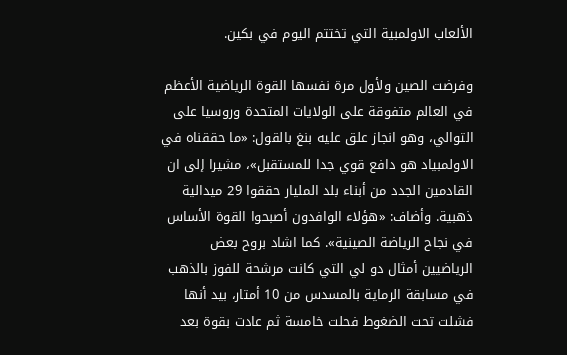الألعاب الاولمبية التي تختتم اليوم في بكين.

وفرضت الصين ولأول مرة نفسها القوة الرياضية الأعظم في العالم متفوقة على الولايات المتحدة وروسيا على التوالي، وهو انجاز علق عليه بنغ بالقول: «ما حققناه في الاولمبياد هو دافع قوي جدا للمستقبل»، مشيرا إلى ان القادمين الجدد من أبناء بلد المليار حققوا 29 ميدالية ذهبية. وأضاف: «هؤلاء الوافدون أصبحوا القوة الأساس في نجاح الرياضة الصينية». كما اشاد بروح بعض الرياضيين أمثال دو لي التي كانت مرشحة للفوز بالذهب في مسابقة الرماية بالمسدس من 10 أمتار، بيد أنها فشلت تحت الضغوط فحلت خامسة ثم عادت بقوة بعد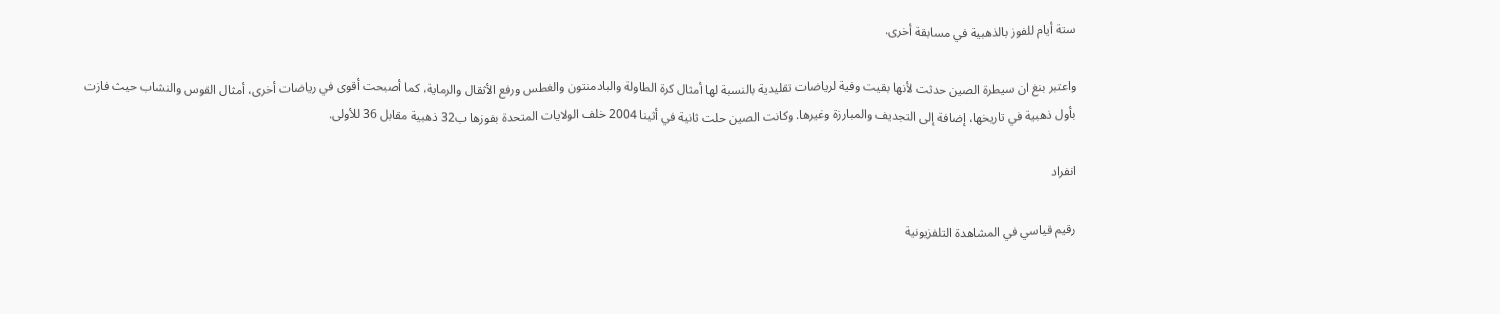ستة أيام للفوز بالذهبية في مسابقة أخرى.

واعتبر بنغ ان سيطرة الصين حدثت لأنها بقيت وفية لرياضات تقليدية بالنسبة لها أمثال كرة الطاولة والبادمنتون والغطس ورفع الأثقال والرماية، كما أصبحت أقوى في رياضات أخرى، أمثال القوس والنشاب حيث فازت بأول ذهبية في تاريخها، إضافة إلى التجديف والمبارزة وغيرها. وكانت الصين حلت ثانية في أثينا 2004 خلف الولايات المتحدة بفوزها ب32 ذهبية مقابل 36 للأولى.

انفراد

رقيم قياسي في المشاهدة التلفزيونية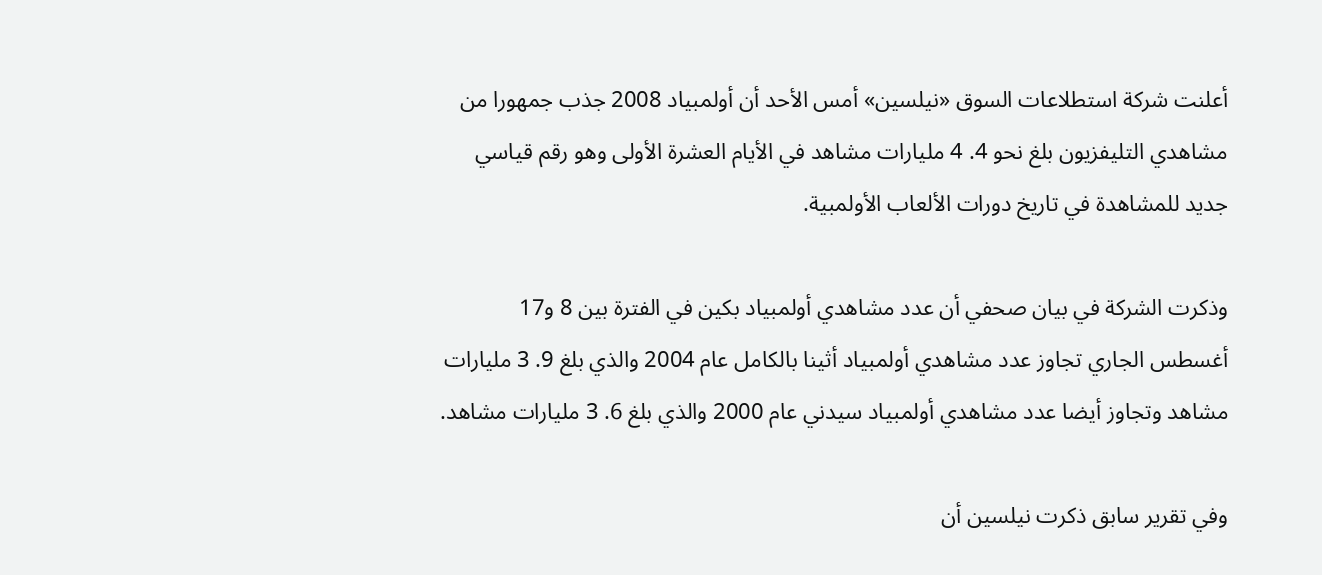أعلنت شركة استطلاعات السوق «نيلسين» أمس الأحد أن أولمبياد 2008 جذب جمهورا من مشاهدي التليفزيون بلغ نحو 4. 4 مليارات مشاهد في الأيام العشرة الأولى وهو رقم قياسي جديد للمشاهدة في تاريخ دورات الألعاب الأولمبية.

وذكرت الشركة في بيان صحفي أن عدد مشاهدي أولمبياد بكين في الفترة بين 8 و17 أغسطس الجاري تجاوز عدد مشاهدي أولمبياد أثينا بالكامل عام 2004 والذي بلغ 9. 3 مليارات مشاهد وتجاوز أيضا عدد مشاهدي أولمبياد سيدني عام 2000 والذي بلغ 6. 3 مليارات مشاهد.

وفي تقرير سابق ذكرت نيلسين أن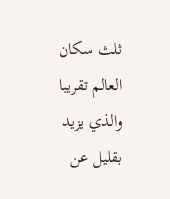ثلث سكان العالم تقريبا والذي يزيد بقليل عن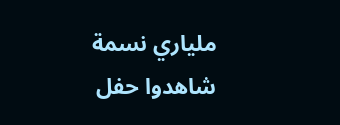ملياري نسمة شاهدوا حفل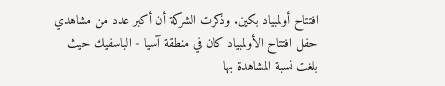افتتاح أولمبياد بكين. وذكرت الشركة أن أكبر عدد من مشاهدي حفل افتتاح الأولمبياد كان في منطقة آسيا - الباسفيك حيث بلغت نسبة المشاهدة بها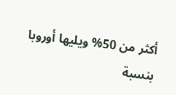أكثر من 50% ويليها أوروبا بنسبة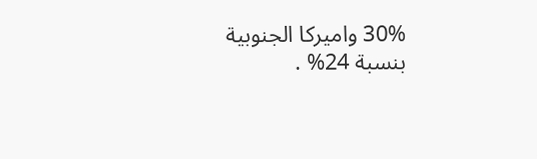30% واميركا الجنوبية بنسبة 24% .